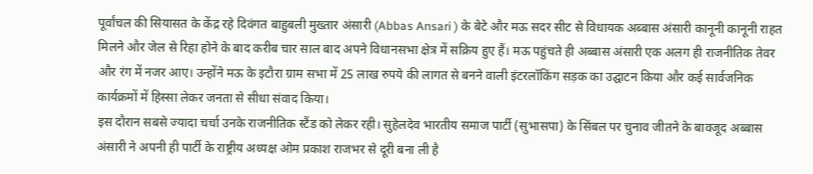पूर्वांचल की सियासत के केंद्र रहे दिवंगत बाहुबली मुख्तार अंसारी (Abbas Ansari ) के बेटे और मऊ सदर सीट से विधायक अब्बास अंसारी कानूनी कानूनी राहत मिलने और जेल से रिहा होने के बाद करीब चार साल बाद अपने विधानसभा क्षेत्र में सक्रिय हुए हैं। मऊ पहुंचते ही अब्बास अंसारी एक अलग ही राजनीतिक तेवर और रंग में नजर आए। उन्होंने मऊ के इटौरा ग्राम सभा में 25 लाख रुपये की लागत से बनने वाली इंटरलॉकिंग सड़क का उद्घाटन किया और कई सार्वजनिक कार्यक्रमों में हिस्सा लेकर जनता से सीधा संवाद किया।
इस दौरान सबसे ज्यादा चर्चा उनके राजनीतिक स्टैंड को लेकर रही। सुहेलदेव भारतीय समाज पार्टी (सुभासपा) के सिंबल पर चुनाव जीतने के बावजूद अब्बास अंसारी ने अपनी ही पार्टी के राष्ट्रीय अध्यक्ष ओम प्रकाश राजभर से दूरी बना ली है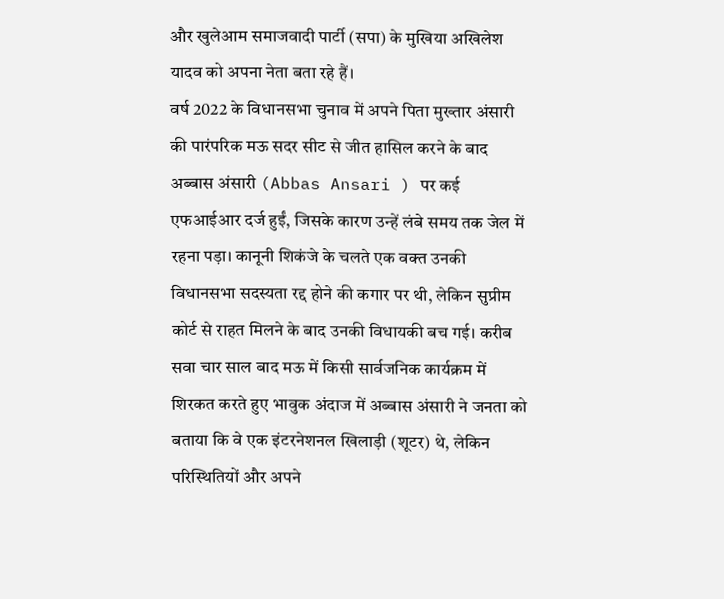और खुलेआम समाजवादी पार्टी (सपा) के मुखिया अखिलेश यादव को अपना नेता बता रहे हैं।
वर्ष 2022 के विधानसभा चुनाव में अपने पिता मुख्तार अंसारी की पारंपरिक मऊ सदर सीट से जीत हासिल करने के बाद अब्बास अंसारी (Abbas Ansari ) पर कई एफआईआर दर्ज हुईं, जिसके कारण उन्हें लंबे समय तक जेल में रहना पड़ा। कानूनी शिकंजे के चलते एक वक्त उनकी विधानसभा सदस्यता रद्द होने की कगार पर थी, लेकिन सुप्रीम कोर्ट से राहत मिलने के बाद उनकी विधायकी बच गई। करीब सवा चार साल बाद मऊ में किसी सार्वजनिक कार्यक्रम में शिरकत करते हुए भावुक अंदाज में अब्बास अंसारी ने जनता को बताया कि वे एक इंटरनेशनल खिलाड़ी (शूटर) थे, लेकिन परिस्थितियों और अपने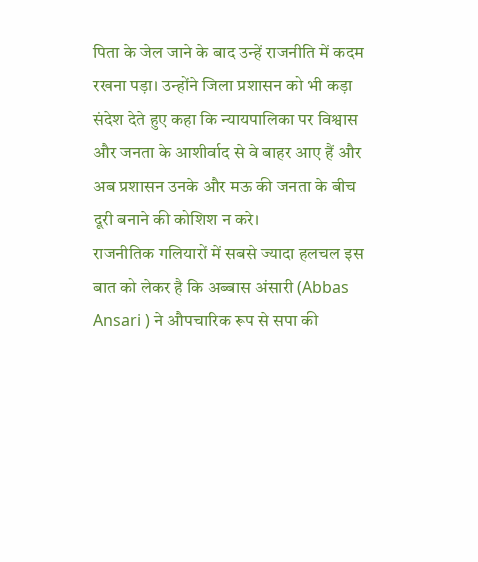पिता के जेल जाने के बाद उन्हें राजनीति में कदम रखना पड़ा। उन्होंने जिला प्रशासन को भी कड़ा संदेश देते हुए कहा कि न्यायपालिका पर विश्वास और जनता के आशीर्वाद से वे बाहर आए हैं और अब प्रशासन उनके और मऊ की जनता के बीच दूरी बनाने की कोशिश न करे।
राजनीतिक गलियारों में सबसे ज्यादा हलचल इस बात को लेकर है कि अब्बास अंसारी (Abbas Ansari ) ने औपचारिक रूप से सपा की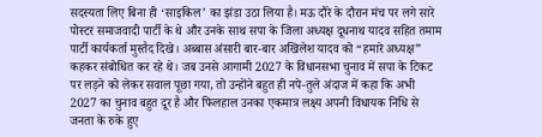सदस्यता लिए बिना ही ‘साइकिल’ का झंडा उठा लिया है। मऊ दौरे के दौरान मंच पर लगे सारे पोस्टर समाजवादी पार्टी के थे और उनके साथ सपा के जिला अध्यक्ष दूधनाथ यादव सहित तमाम पार्टी कार्यकर्ता मुस्तैद दिखे। अब्बास अंसारी बार-बार अखिलेश यादव को “हमारे अध्यक्ष” कहकर संबोधित कर रहे थे। जब उनसे आगामी 2027 के विधानसभा चुनाव में सपा के टिकट पर लड़ने को लेकर सवाल पूछा गया, तो उन्होंने बहुत ही नपे-तुले अंदाज में कहा कि अभी 2027 का चुनाव बहुत दूर है और फिलहाल उनका एकमात्र लक्ष्य अपनी विधायक निधि से जनता के रुके हुए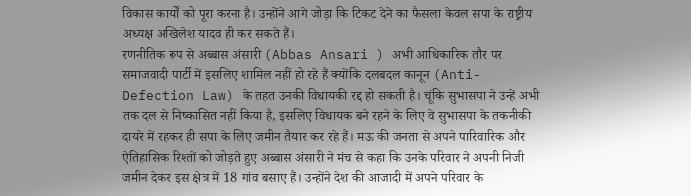विकास कार्यों को पूरा करना है। उन्होंने आगे जोड़ा कि टिकट देने का फैसला केवल सपा के राष्ट्रीय अध्यक्ष अखिलेश यादव ही कर सकते हैं।
रणनीतिक रूप से अब्बास अंसारी (Abbas Ansari ) अभी आधिकारिक तौर पर समाजवादी पार्टी में इसलिए शामिल नहीं हो रहे हैं क्योंकि दलबदल कानून (Anti-Defection Law) के तहत उनकी विधायकी रद्द हो सकती है। चूंकि सुभासपा ने उन्हें अभी तक दल से निष्कासित नहीं किया है, इसलिए विधायक बने रहने के लिए वे सुभासपा के तकनीकी दायरे में रहकर ही सपा के लिए जमीन तैयार कर रहे हैं। मऊ की जनता से अपने पारिवारिक और ऐतिहासिक रिश्तों को जोड़ते हुए अब्बास अंसारी ने मंच से कहा कि उनके परिवार ने अपनी निजी जमीन देकर इस क्षेत्र में 18 गांव बसाए हैं। उन्होंने देश की आजादी में अपने परिवार के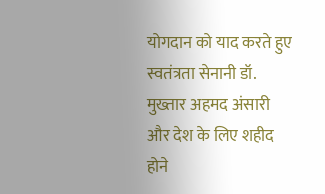योगदान को याद करते हुए स्वतंत्रता सेनानी डॉ. मुख्तार अहमद अंसारी और देश के लिए शहीद होने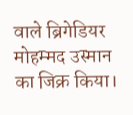वाले ब्रिगेडियर मोहम्मद उस्मान का जिक्र किया।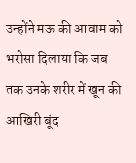उन्होंने मऊ की आवाम को भरोसा दिलाया कि जब तक उनके शरीर में खून की आखिरी बूंद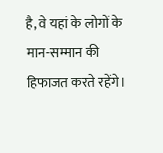है, वे यहां के लोगों के मान-सम्मान की हिफाजत करते रहेंगे।